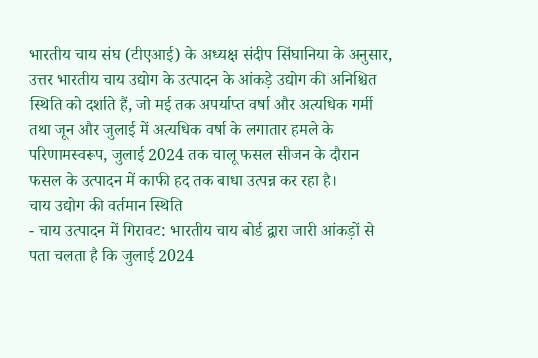भारतीय चाय संघ (टीएआई) के अध्यक्ष संदीप सिंघानिया के अनुसार, उत्तर भारतीय चाय उद्योग के उत्पादन के आंकड़े उद्योग की अनिश्चित स्थिति को दर्शाते हैं, जो मई तक अपर्याप्त वर्षा और अत्यधिक गर्मी तथा जून और जुलाई में अत्यधिक वर्षा के लगातार हमले के परिणामस्वरूप, जुलाई 2024 तक चालू फसल सीजन के दौरान फसल के उत्पादन में काफी हद तक बाधा उत्पन्न कर रहा है।
चाय उद्योग की वर्तमान स्थिति
- चाय उत्पादन में गिरावट: भारतीय चाय बोर्ड द्वारा जारी आंकड़ों से पता चलता है कि जुलाई 2024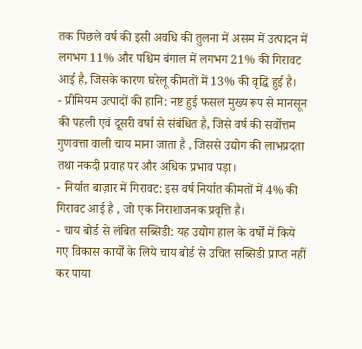तक पिछले वर्ष की इसी अवधि की तुलना में असम में उत्पादन में लगभग 11% और पश्चिम बंगाल में लगभग 21% की गिरावट आई है, जिसके कारण घरेलू कीमतों में 13% की वृद्धि हुई है।
- प्रीमियम उत्पादों की हानि: नष्ट हुई फसल मुख्य रूप से मानसून की पहली एवं दूसरी वर्षा से संबंधित है, जिसे वर्ष की सर्वोत्तम गुणवत्ता वाली चाय माना जाता है , जिससे उद्योग की लाभप्रदता तथा नकदी प्रवाह पर और अधिक प्रभाव पड़ा।
- निर्यात बाज़ार में गिरावट: इस वर्ष निर्यात कीमतों में 4% की गिरावट आई है , जो एक निराशाजनक प्रवृत्ति है।
- चाय बोर्ड से लंबित सब्सिडी: यह उद्योग हाल के वर्षों में किये गए विकास कार्यों के लिये चाय बोर्ड से उचित सब्सिडी प्राप्त नहीं कर पाया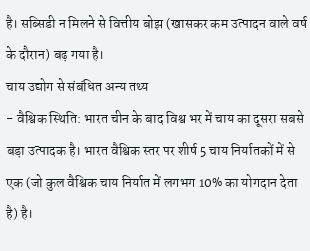है। सब्सिडी न मिलने से वित्तीय बोझ (खासकर कम उत्पादन वाले वर्ष के दौरान) बढ़ गया है।
चाय उद्योग से संबंधित अन्य तथ्य
- वैश्विक स्थिति: भारत चीन के बाद विश्व भर में चाय का दूसरा सबसे बड़ा उत्पादक है। भारत वैश्विक स्तर पर शीर्ष 5 चाय निर्यातकों में से एक (जो कुल वैश्विक चाय निर्यात में लगभग 10% का योगदान देता है) है।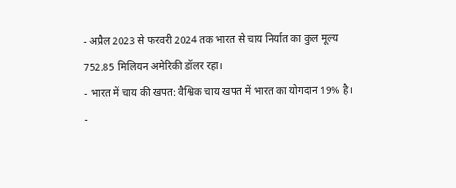- अप्रैल 2023 से फरवरी 2024 तक भारत से चाय निर्यात का कुल मूल्य 752.85 मिलियन अमेरिकी डॉलर रहा।
- भारत में चाय की खपत: वैश्विक चाय खपत में भारत का योगदान 19% है।
-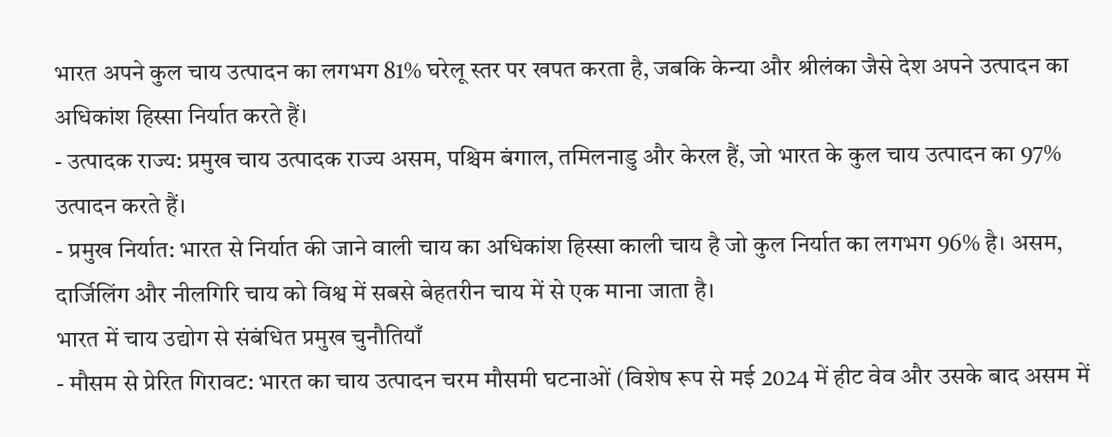भारत अपने कुल चाय उत्पादन का लगभग 81% घरेलू स्तर पर खपत करता है, जबकि केन्या और श्रीलंका जैसे देश अपने उत्पादन का अधिकांश हिस्सा निर्यात करते हैं।
- उत्पादक राज्य: प्रमुख चाय उत्पादक राज्य असम, पश्चिम बंगाल, तमिलनाडु और केरल हैं, जो भारत के कुल चाय उत्पादन का 97% उत्पादन करते हैं।
- प्रमुख निर्यात: भारत से निर्यात की जाने वाली चाय का अधिकांश हिस्सा काली चाय है जो कुल निर्यात का लगभग 96% है। असम, दार्जिलिंग और नीलगिरि चाय को विश्व में सबसे बेहतरीन चाय में से एक माना जाता है।
भारत में चाय उद्योग से संबंधित प्रमुख चुनौतियाँ
- मौसम से प्रेरित गिरावट: भारत का चाय उत्पादन चरम मौसमी घटनाओं (विशेष रूप से मई 2024 में हीट वेव और उसके बाद असम में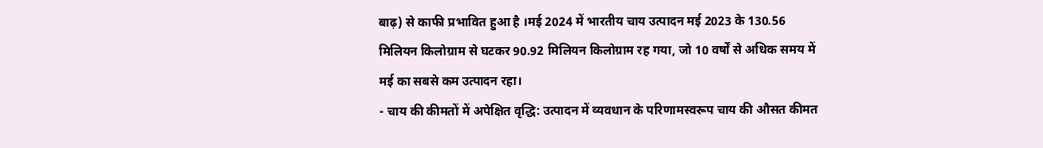बाढ़) से काफी प्रभावित हुआ है ।मई 2024 में भारतीय चाय उत्पादन मई 2023 के 130.56 मिलियन किलोग्राम से घटकर 90.92 मिलियन किलोग्राम रह गया, जो 10 वर्षों से अधिक समय में मई का सबसे कम उत्पादन रहा।
- चाय की कीमतों में अपेक्षित वृद्धि: उत्पादन में व्यवधान के परिणामस्वरूप चाय की औसत कीमत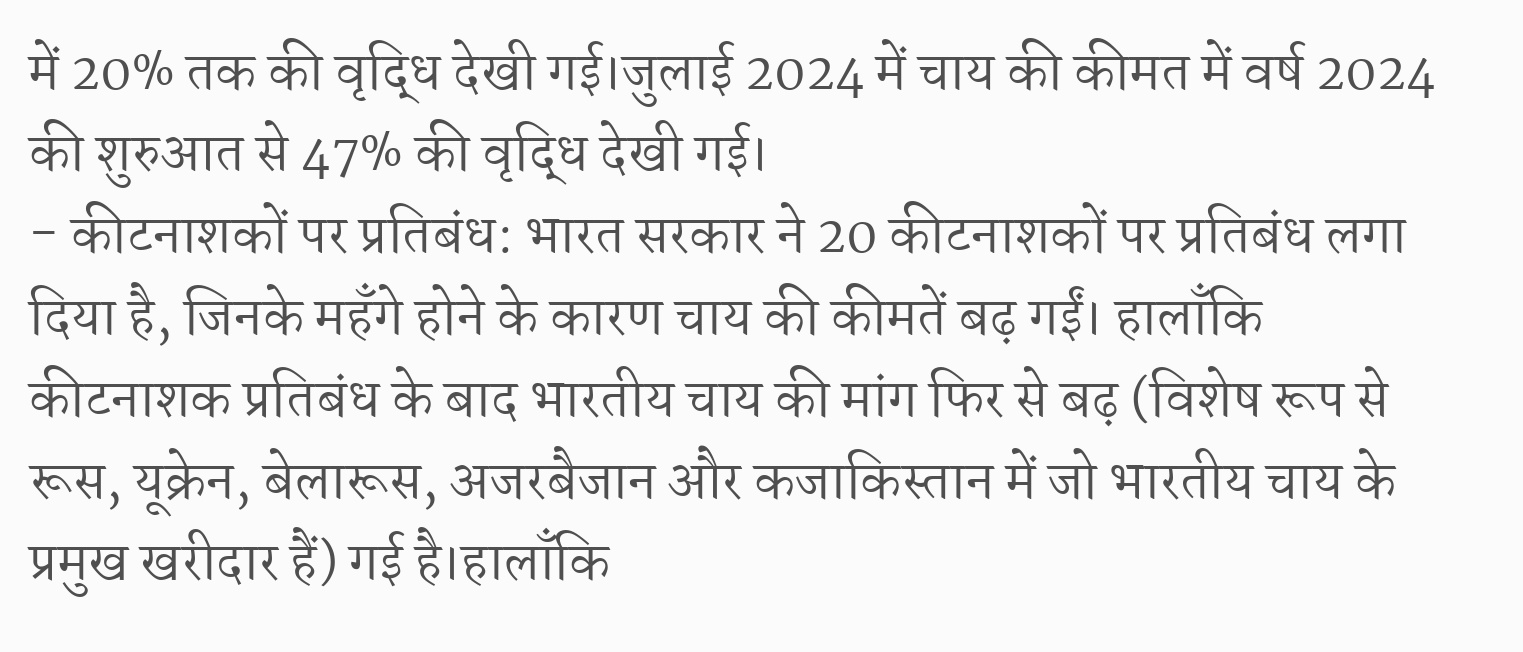में 20% तक की वृद्धि देखी गई।जुलाई 2024 में चाय की कीमत में वर्ष 2024 की शुरुआत से 47% की वृद्धि देखी गई।
- कीटनाशकों पर प्रतिबंध: भारत सरकार ने 20 कीटनाशकों पर प्रतिबंध लगा दिया है, जिनके महँगे होने के कारण चाय की कीमतें बढ़ गईं। हालाँकि कीटनाशक प्रतिबंध के बाद भारतीय चाय की मांग फिर से बढ़ (विशेष रूप से रूस, यूक्रेन, बेलारूस, अजरबैजान और कजाकिस्तान में जो भारतीय चाय के प्रमुख खरीदार हैं) गई है।हालाँकि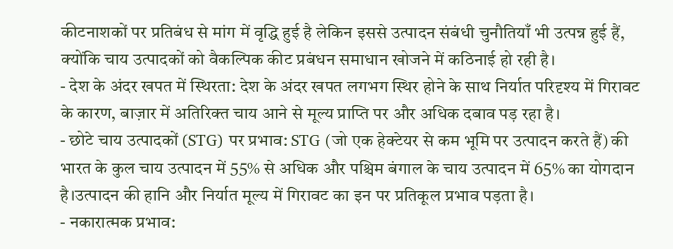कीटनाशकों पर प्रतिबंध से मांग में वृद्धि हुई है लेकिन इससे उत्पादन संबंधी चुनौतियाँ भी उत्पन्न हुई हैं, क्योंकि चाय उत्पादकों को वैकल्पिक कीट प्रबंधन समाधान खोजने में कठिनाई हो रही है।
- देश के अंदर खपत में स्थिरता: देश के अंदर खपत लगभग स्थिर होने के साथ निर्यात परिदृश्य में गिरावट के कारण, बाज़ार में अतिरिक्त चाय आने से मूल्य प्राप्ति पर और अधिक दबाव पड़ रहा है।
- छोटे चाय उत्पादकों (STG) पर प्रभाव: STG (जो एक हेक्टेयर से कम भूमि पर उत्पादन करते हैं) की भारत के कुल चाय उत्पादन में 55% से अधिक और पश्चिम बंगाल के चाय उत्पादन में 65% का योगदान है।उत्पादन की हानि और निर्यात मूल्य में गिरावट का इन पर प्रतिकूल प्रभाव पड़ता है।
- नकारात्मक प्रभाव: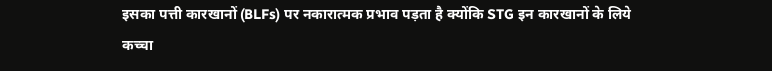इसका पत्ती कारखानों (BLFs) पर नकारात्मक प्रभाव पड़ता है क्योंकि STG इन कारखानों के लिये कच्चा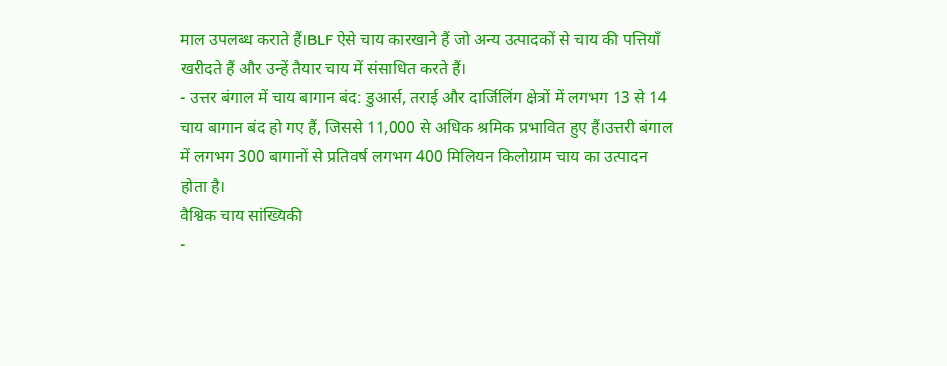माल उपलब्ध कराते हैं।BLF ऐसे चाय कारखाने हैं जो अन्य उत्पादकों से चाय की पत्तियाँ खरीदते हैं और उन्हें तैयार चाय में संसाधित करते हैं।
- उत्तर बंगाल में चाय बागान बंद: डुआर्स, तराई और दार्जिलिंग क्षेत्रों में लगभग 13 से 14 चाय बागान बंद हो गए हैं, जिससे 11,000 से अधिक श्रमिक प्रभावित हुए हैं।उत्तरी बंगाल में लगभग 300 बागानों से प्रतिवर्ष लगभग 400 मिलियन किलोग्राम चाय का उत्पादन होता है।
वैश्विक चाय सांख्यिकी
-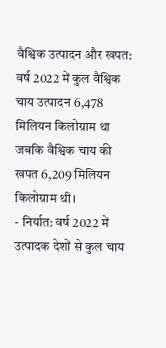वैश्विक उत्पादन और खपत: वर्ष 2022 में कुल वैश्विक चाय उत्पादन 6,478 मिलियन किलोग्राम था जबकि वैश्विक चाय की खपत 6,209 मिलियन किलोग्राम थी।
- निर्यात: वर्ष 2022 में उत्पादक देशों से कुल चाय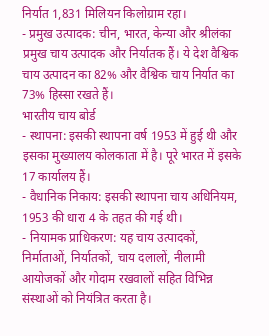निर्यात 1,831 मिलियन किलोग्राम रहा।
- प्रमुख उत्पादक: चीन, भारत, केन्या और श्रीलंका प्रमुख चाय उत्पादक और निर्यातक हैं। ये देश वैश्विक चाय उत्पादन का 82% और वैश्विक चाय निर्यात का 73% हिस्सा रखते हैं।
भारतीय चाय बोर्ड
- स्थापना: इसकी स्थापना वर्ष 1953 में हुई थी और इसका मुख्यालय कोलकाता में है। पूरे भारत में इसके 17 कार्यालय हैं।
- वैधानिक निकाय: इसकी स्थापना चाय अधिनियम, 1953 की धारा 4 के तहत की गई थी।
- नियामक प्राधिकरण: यह चाय उत्पादकों, निर्माताओं, निर्यातकों, चाय दलालों, नीलामी आयोजकों और गोदाम रखवालों सहित विभिन्न संस्थाओं को नियंत्रित करता है।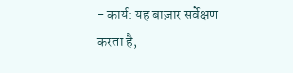- कार्य: यह बाज़ार सर्वेक्षण करता है,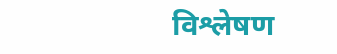विश्लेषण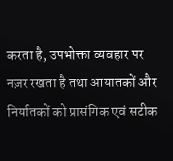करता है, उपभोक्ता व्यवहार पर नज़र रखता है तथा आयातकों और निर्यातकों को प्रासंगिक एवं सटीक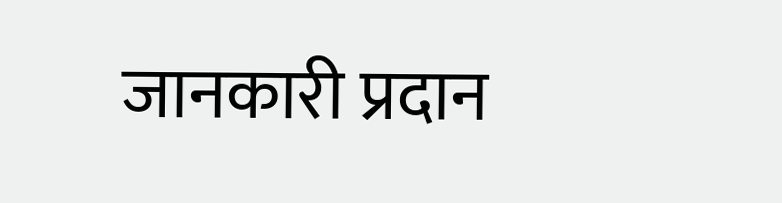जानकारी प्रदान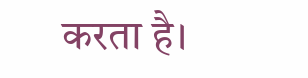करता है।